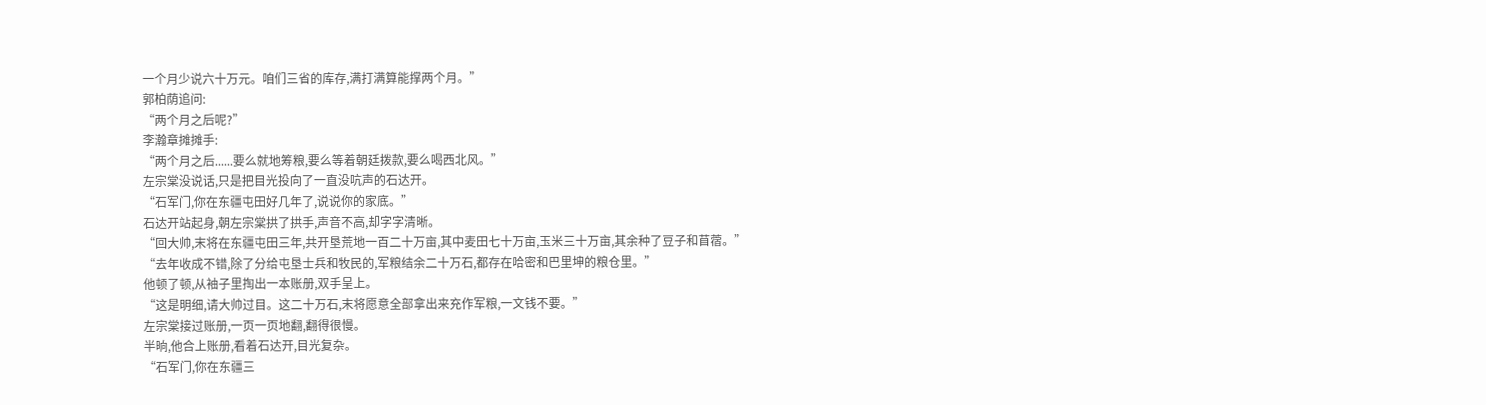一个月少说六十万元。咱们三省的库存,满打满算能撑两个月。”
郭柏荫追问:
“两个月之后呢?”
李瀚章摊摊手:
“两个月之后......要么就地筹粮,要么等着朝廷拨款,要么喝西北风。”
左宗棠没说话,只是把目光投向了一直没吭声的石达开。
“石军门,你在东疆屯田好几年了,说说你的家底。”
石达开站起身,朝左宗棠拱了拱手,声音不高,却字字清晰。
“回大帅,末将在东疆屯田三年,共开垦荒地一百二十万亩,其中麦田七十万亩,玉米三十万亩,其余种了豆子和苜蓿。”
“去年收成不错,除了分给屯垦士兵和牧民的,军粮结余二十万石,都存在哈密和巴里坤的粮仓里。”
他顿了顿,从袖子里掏出一本账册,双手呈上。
“这是明细,请大帅过目。这二十万石,末将愿意全部拿出来充作军粮,一文钱不要。”
左宗棠接过账册,一页一页地翻,翻得很慢。
半晌,他合上账册,看着石达开,目光复杂。
“石军门,你在东疆三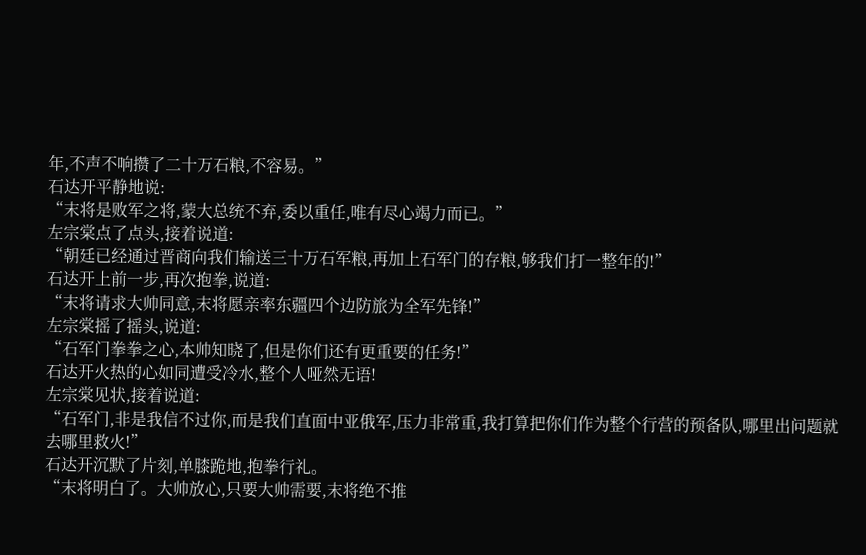年,不声不响攒了二十万石粮,不容易。”
石达开平静地说:
“末将是败军之将,蒙大总统不弃,委以重任,唯有尽心竭力而已。”
左宗棠点了点头,接着说道:
“朝廷已经通过晋商向我们输送三十万石军粮,再加上石军门的存粮,够我们打一整年的!”
石达开上前一步,再次抱拳,说道:
“末将请求大帅同意,末将愿亲率东疆四个边防旅为全军先锋!”
左宗棠摇了摇头,说道:
“石军门拳拳之心,本帅知晓了,但是你们还有更重要的任务!”
石达开火热的心如同遭受冷水,整个人哑然无语!
左宗棠见状,接着说道:
“石军门,非是我信不过你,而是我们直面中亚俄军,压力非常重,我打算把你们作为整个行营的预备队,哪里出问题就去哪里救火!”
石达开沉默了片刻,单膝跪地,抱拳行礼。
“末将明白了。大帅放心,只要大帅需要,末将绝不推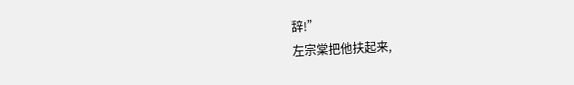辞!”
左宗棠把他扶起来,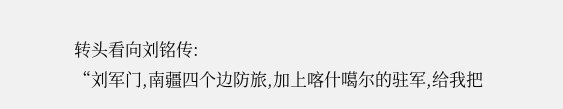转头看向刘铭传:
“刘军门,南疆四个边防旅,加上喀什噶尔的驻军,给我把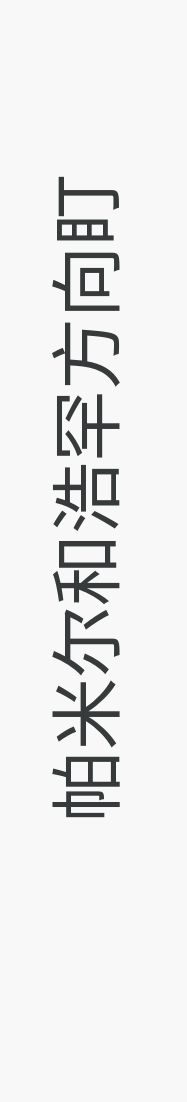帕米尔和浩罕方向盯